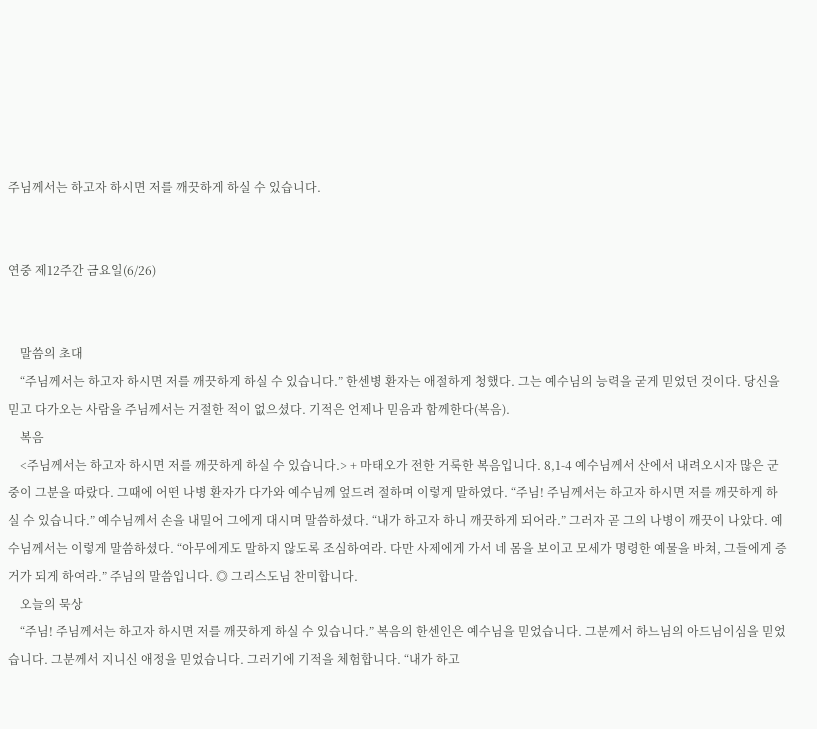주님께서는 하고자 하시면 저를 깨끗하게 하실 수 있습니다.


연중 제12주간 금요일(6/26)


    말씀의 초대
    “주님께서는 하고자 하시면 저를 깨끗하게 하실 수 있습니다.” 한센병 환자는 애절하게 청했다. 그는 예수님의 능력을 굳게 믿었던 것이다. 당신을 믿고 다가오는 사람을 주님께서는 거절한 적이 없으셨다. 기적은 언제나 믿음과 함께한다(복음).
    복음
    <주님께서는 하고자 하시면 저를 깨끗하게 하실 수 있습니다.> + 마태오가 전한 거룩한 복음입니다. 8,1-4 예수님께서 산에서 내려오시자 많은 군중이 그분을 따랐다. 그때에 어떤 나병 환자가 다가와 예수님께 엎드려 절하며 이렇게 말하였다. “주님! 주님께서는 하고자 하시면 저를 깨끗하게 하실 수 있습니다.” 예수님께서 손을 내밀어 그에게 대시며 말씀하셨다. “내가 하고자 하니 깨끗하게 되어라.” 그러자 곧 그의 나병이 깨끗이 나았다. 예수님께서는 이렇게 말씀하셨다. “아무에게도 말하지 않도록 조심하여라. 다만 사제에게 가서 네 몸을 보이고 모세가 명령한 예물을 바쳐, 그들에게 증거가 되게 하여라.” 주님의 말씀입니다. ◎ 그리스도님 찬미합니다.
    오늘의 묵상
    “주님! 주님께서는 하고자 하시면 저를 깨끗하게 하실 수 있습니다.” 복음의 한센인은 예수님을 믿었습니다. 그분께서 하느님의 아드님이심을 믿었습니다. 그분께서 지니신 애정을 믿었습니다. 그러기에 기적을 체험합니다. “내가 하고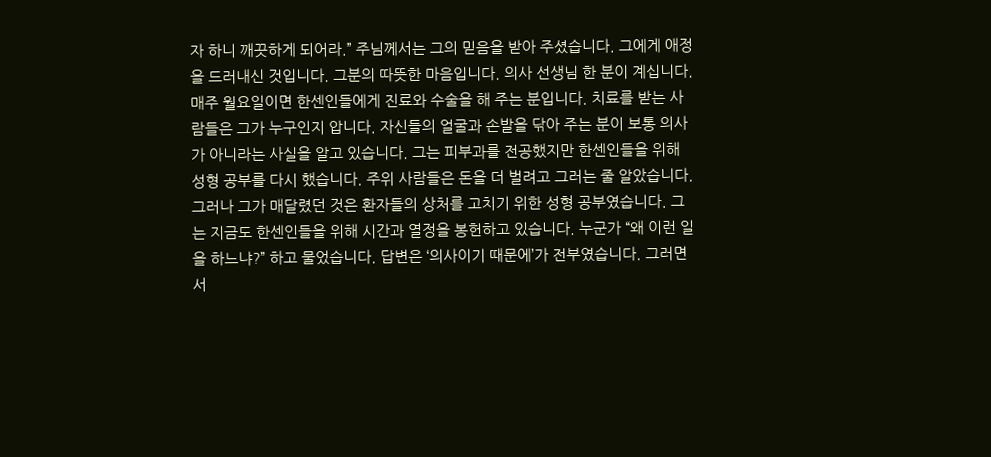자 하니 깨끗하게 되어라.” 주님께서는 그의 믿음을 받아 주셨습니다. 그에게 애정을 드러내신 것입니다. 그분의 따뜻한 마음입니다. 의사 선생님 한 분이 계십니다. 매주 월요일이면 한센인들에게 진료와 수술을 해 주는 분입니다. 치료를 받는 사람들은 그가 누구인지 압니다. 자신들의 얼굴과 손발을 닦아 주는 분이 보통 의사가 아니라는 사실을 알고 있습니다. 그는 피부과를 전공했지만 한센인들을 위해 성형 공부를 다시 했습니다. 주위 사람들은 돈을 더 벌려고 그러는 줄 알았습니다. 그러나 그가 매달렸던 것은 환자들의 상처를 고치기 위한 성형 공부였습니다. 그는 지금도 한센인들을 위해 시간과 열정을 봉헌하고 있습니다. 누군가 “왜 이런 일을 하느냐?” 하고 물었습니다. 답변은 ‘의사이기 때문에’가 전부였습니다. 그러면서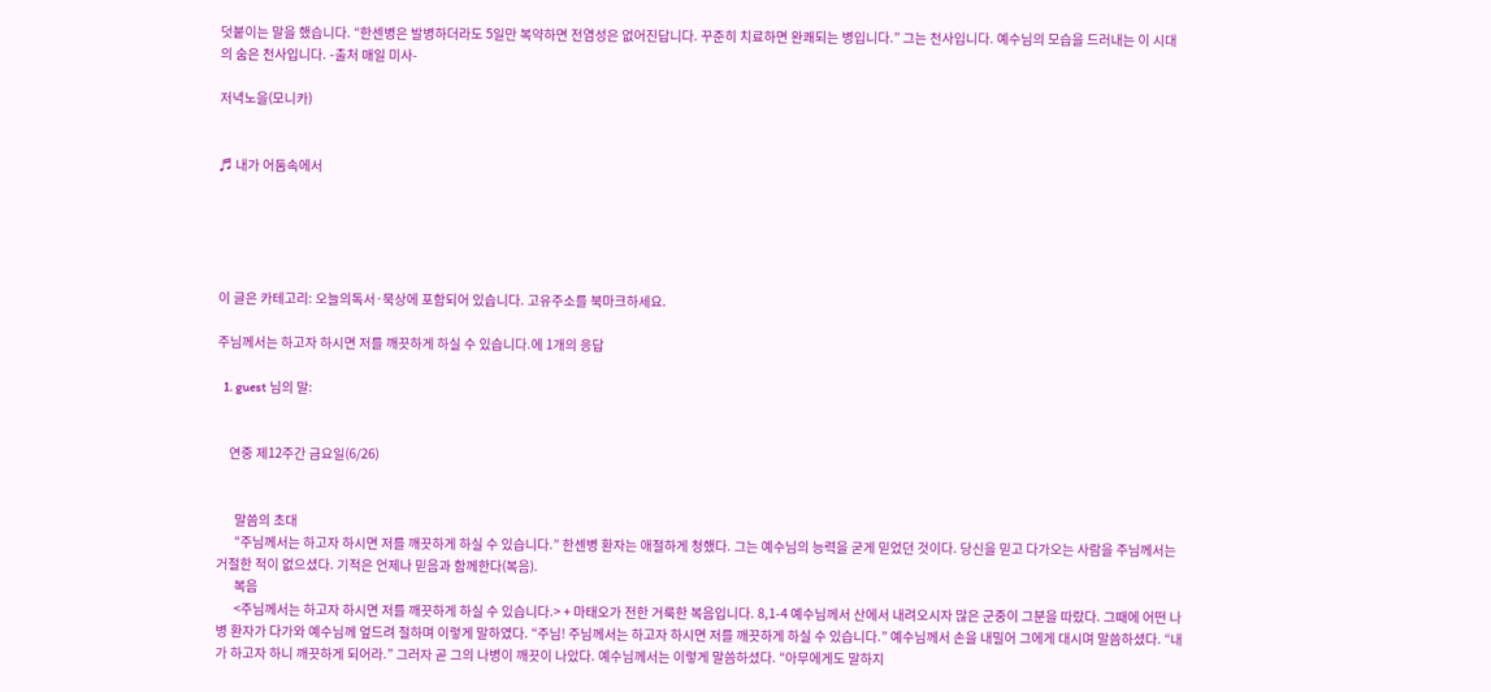덧붙이는 말을 했습니다. “한센병은 발병하더라도 5일만 복약하면 전염성은 없어진답니다. 꾸준히 치료하면 완쾌되는 병입니다.” 그는 천사입니다. 예수님의 모습을 드러내는 이 시대의 숨은 천사입니다. -출처 매일 미사-

저녁노을(모니카)


♬ 내가 어둠속에서





이 글은 카테고리: 오늘의독서·묵상에 포함되어 있습니다. 고유주소를 북마크하세요.

주님께서는 하고자 하시면 저를 깨끗하게 하실 수 있습니다.에 1개의 응답

  1. guest 님의 말:


    연중 제12주간 금요일(6/26)


      말씀의 초대
      “주님께서는 하고자 하시면 저를 깨끗하게 하실 수 있습니다.” 한센병 환자는 애절하게 청했다. 그는 예수님의 능력을 굳게 믿었던 것이다. 당신을 믿고 다가오는 사람을 주님께서는 거절한 적이 없으셨다. 기적은 언제나 믿음과 함께한다(복음).
      복음
      <주님께서는 하고자 하시면 저를 깨끗하게 하실 수 있습니다.> + 마태오가 전한 거룩한 복음입니다. 8,1-4 예수님께서 산에서 내려오시자 많은 군중이 그분을 따랐다. 그때에 어떤 나병 환자가 다가와 예수님께 엎드려 절하며 이렇게 말하였다. “주님! 주님께서는 하고자 하시면 저를 깨끗하게 하실 수 있습니다.” 예수님께서 손을 내밀어 그에게 대시며 말씀하셨다. “내가 하고자 하니 깨끗하게 되어라.” 그러자 곧 그의 나병이 깨끗이 나았다. 예수님께서는 이렇게 말씀하셨다. “아무에게도 말하지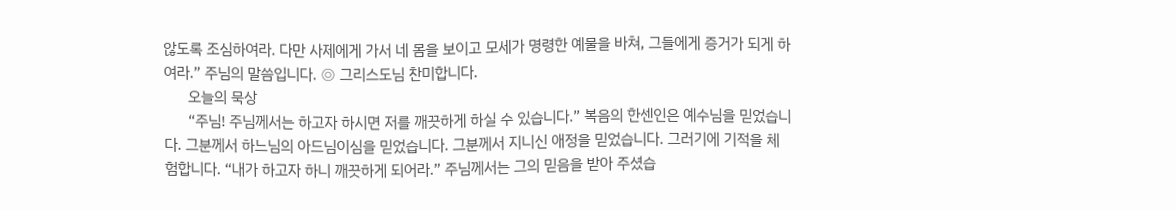않도록 조심하여라. 다만 사제에게 가서 네 몸을 보이고 모세가 명령한 예물을 바쳐, 그들에게 증거가 되게 하여라.” 주님의 말씀입니다. ◎ 그리스도님 찬미합니다.
      오늘의 묵상
      “주님! 주님께서는 하고자 하시면 저를 깨끗하게 하실 수 있습니다.” 복음의 한센인은 예수님을 믿었습니다. 그분께서 하느님의 아드님이심을 믿었습니다. 그분께서 지니신 애정을 믿었습니다. 그러기에 기적을 체험합니다. “내가 하고자 하니 깨끗하게 되어라.” 주님께서는 그의 믿음을 받아 주셨습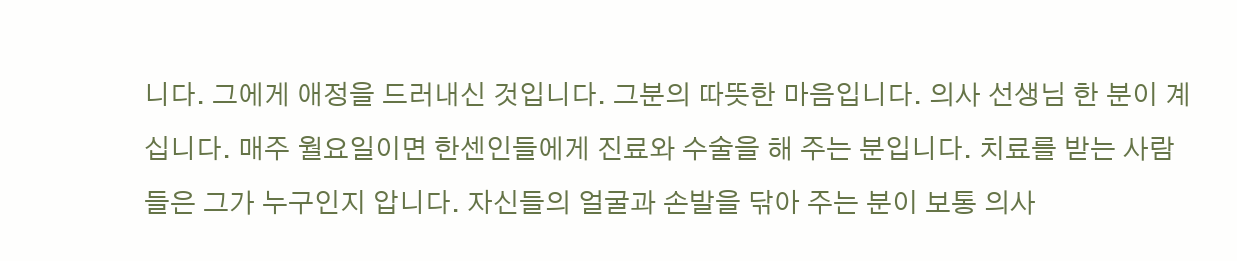니다. 그에게 애정을 드러내신 것입니다. 그분의 따뜻한 마음입니다. 의사 선생님 한 분이 계십니다. 매주 월요일이면 한센인들에게 진료와 수술을 해 주는 분입니다. 치료를 받는 사람들은 그가 누구인지 압니다. 자신들의 얼굴과 손발을 닦아 주는 분이 보통 의사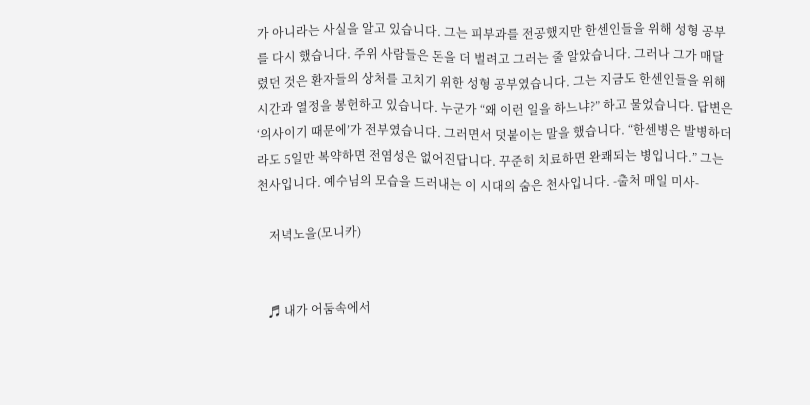가 아니라는 사실을 알고 있습니다. 그는 피부과를 전공했지만 한센인들을 위해 성형 공부를 다시 했습니다. 주위 사람들은 돈을 더 벌려고 그러는 줄 알았습니다. 그러나 그가 매달렸던 것은 환자들의 상처를 고치기 위한 성형 공부였습니다. 그는 지금도 한센인들을 위해 시간과 열정을 봉헌하고 있습니다. 누군가 “왜 이런 일을 하느냐?” 하고 물었습니다. 답변은 ‘의사이기 때문에’가 전부였습니다. 그러면서 덧붙이는 말을 했습니다. “한센병은 발병하더라도 5일만 복약하면 전염성은 없어진답니다. 꾸준히 치료하면 완쾌되는 병입니다.” 그는 천사입니다. 예수님의 모습을 드러내는 이 시대의 숨은 천사입니다. -출처 매일 미사-

    저녁노을(모니카)


    ♬ 내가 어둠속에서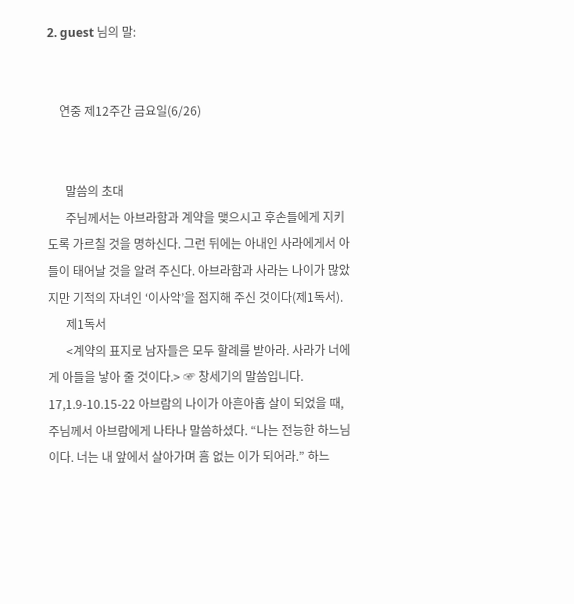2. guest 님의 말:


    연중 제12주간 금요일(6/26)


      말씀의 초대
      주님께서는 아브라함과 계약을 맺으시고 후손들에게 지키도록 가르칠 것을 명하신다. 그런 뒤에는 아내인 사라에게서 아들이 태어날 것을 알려 주신다. 아브라함과 사라는 나이가 많았지만 기적의 자녀인 ‘이사악’을 점지해 주신 것이다(제1독서).
      제1독서
      <계약의 표지로 남자들은 모두 할례를 받아라. 사라가 너에게 아들을 낳아 줄 것이다.> ☞ 창세기의 말씀입니다. 17,1.9-10.15-22 아브람의 나이가 아흔아홉 살이 되었을 때, 주님께서 아브람에게 나타나 말씀하셨다. “나는 전능한 하느님이다. 너는 내 앞에서 살아가며 흠 없는 이가 되어라.” 하느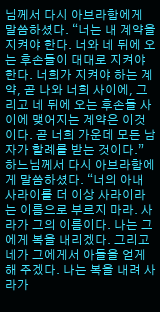님께서 다시 아브라함에게 말씀하셨다. “너는 내 계약을 지켜야 한다. 너와 네 뒤에 오는 후손들이 대대로 지켜야 한다. 너희가 지켜야 하는 계약, 곧 나와 너희 사이에, 그리고 네 뒤에 오는 후손들 사이에 맺어지는 계약은 이것이다. 곧 너희 가운데 모든 남자가 할례를 받는 것이다.” 하느님께서 다시 아브라함에게 말씀하셨다. “너의 아내 사라이를 더 이상 사라이라는 이름으로 부르지 마라. 사라가 그의 이름이다. 나는 그에게 복을 내리겠다. 그리고 네가 그에게서 아들을 얻게 해 주겠다. 나는 복을 내려 사라가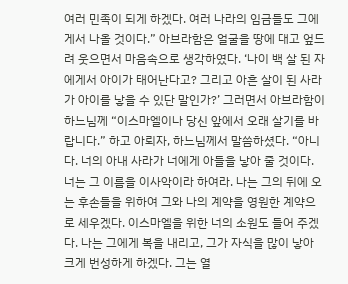여러 민족이 되게 하겠다. 여러 나라의 임금들도 그에게서 나올 것이다.” 아브라함은 얼굴을 땅에 대고 엎드려 웃으면서 마음속으로 생각하였다. ‘나이 백 살 된 자에게서 아이가 태어난다고? 그리고 아흔 살이 된 사라가 아이를 낳을 수 있단 말인가?’ 그러면서 아브라함이 하느님께 “이스마엘이나 당신 앞에서 오래 살기를 바랍니다.” 하고 아뢰자, 하느님께서 말씀하셨다. “아니다. 너의 아내 사라가 너에게 아들을 낳아 줄 것이다. 너는 그 이름을 이사악이라 하여라. 나는 그의 뒤에 오는 후손들을 위하여 그와 나의 계약을 영원한 계약으로 세우겠다. 이스마엘을 위한 너의 소원도 들어 주겠다. 나는 그에게 복을 내리고, 그가 자식을 많이 낳아 크게 번성하게 하겠다. 그는 열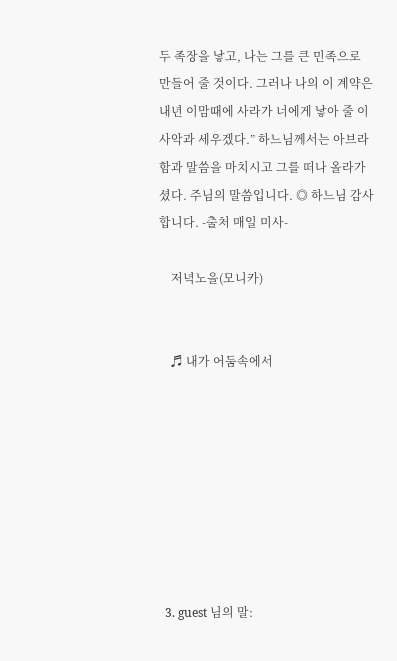두 족장을 낳고, 나는 그를 큰 민족으로 만들어 줄 것이다. 그러나 나의 이 계약은 내년 이맘때에 사라가 너에게 낳아 줄 이사악과 세우겠다.” 하느님께서는 아브라함과 말씀을 마치시고 그를 떠나 올라가셨다. 주님의 말씀입니다. ◎ 하느님 감사합니다. -출처 매일 미사-

    저녁노을(모니카)


    ♬ 내가 어둠속에서








  3. guest 님의 말: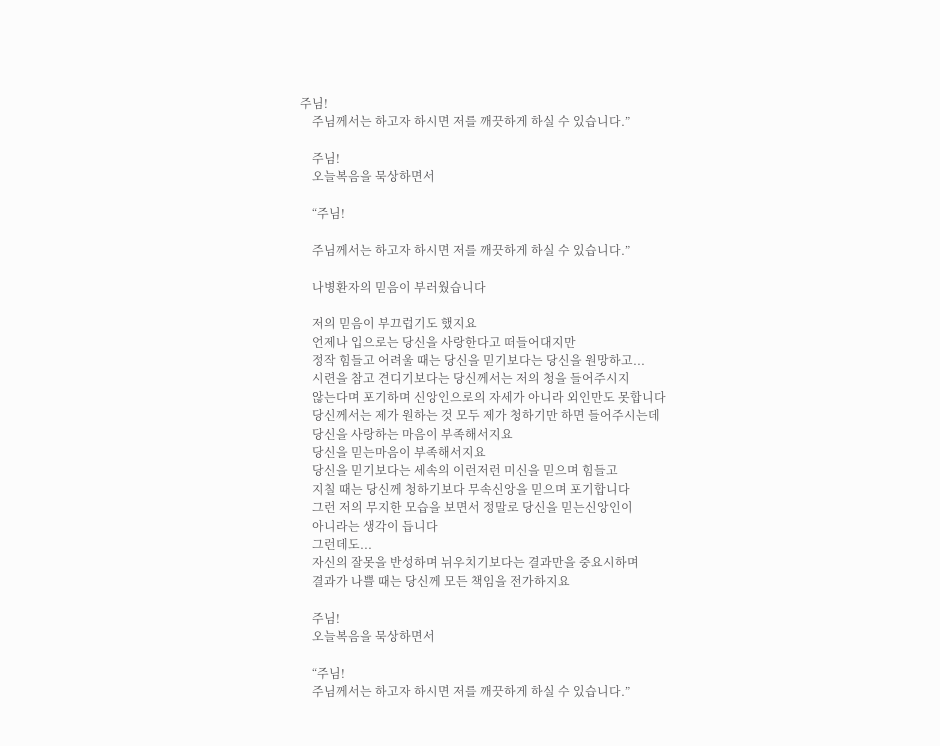주님!
    주님께서는 하고자 하시면 저를 깨끗하게 하실 수 있습니다.”

    주님!
    오늘복음을 묵상하면서

    “주님!

    주님께서는 하고자 하시면 저를 깨끗하게 하실 수 있습니다.”

    나병환자의 믿음이 부러웠습니다

    저의 믿음이 부끄럽기도 했지요
    언제나 입으로는 당신을 사랑한다고 떠들어대지만
    정작 힘들고 어려울 때는 당신을 믿기보다는 당신을 원망하고...
    시련을 참고 견디기보다는 당신께서는 저의 청을 들어주시지
    않는다며 포기하며 신앙인으로의 자세가 아니라 외인만도 못합니다
    당신께서는 제가 원하는 것 모두 제가 청하기만 하면 들어주시는데
    당신을 사랑하는 마음이 부족해서지요
    당신을 믿는마음이 부족해서지요
    당신을 믿기보다는 세속의 이런저런 미신을 믿으며 힘들고
    지칠 때는 당신께 청하기보다 무속신앙을 믿으며 포기합니다
    그런 저의 무지한 모습을 보면서 정말로 당신을 믿는신앙인이
    아니라는 생각이 듭니다
    그런데도...
    자신의 잘못을 반성하며 뉘우치기보다는 결과만을 중요시하며
    결과가 나쁠 때는 당신께 모든 책임을 전가하지요

    주님!
    오늘복음을 묵상하면서

    “주님!
    주님께서는 하고자 하시면 저를 깨끗하게 하실 수 있습니다.”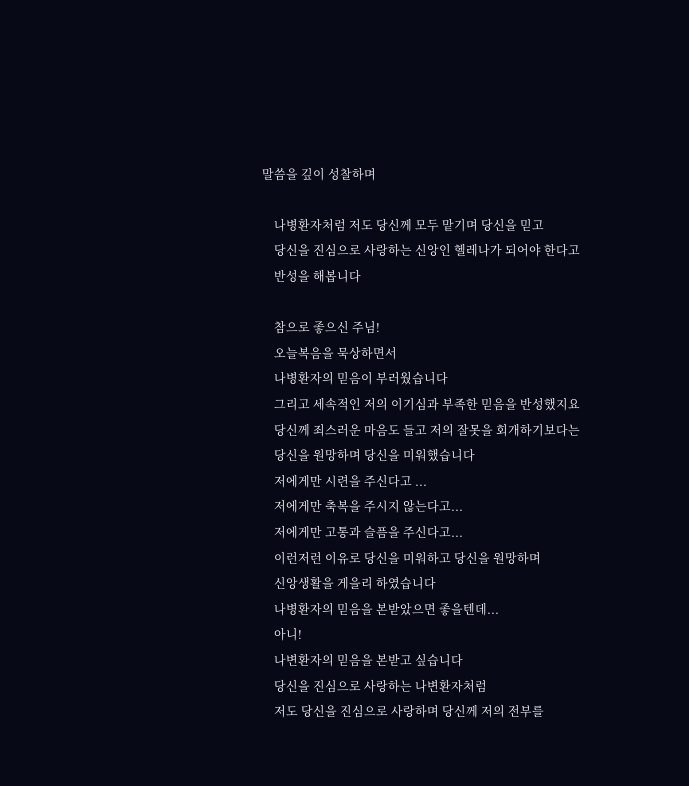말씀을 깊이 성찰하며

    나병환자처럼 저도 당신께 모두 맡기며 당신을 믿고
    당신을 진심으로 사랑하는 신앙인 헬레나가 되어야 한다고
    반성을 해봅니다

    참으로 좋으신 주님!
    오늘복음을 묵상하면서
    나병환자의 믿음이 부러웠습니다
    그리고 세속적인 저의 이기심과 부족한 믿음을 반성했지요
    당신께 죄스러운 마음도 들고 저의 잘못을 회개하기보다는
    당신을 원망하며 당신을 미워했습니다
    저에게만 시련을 주신다고 ...
    저에게만 축복을 주시지 않는다고...
    저에게만 고통과 슬픔을 주신다고...
    이런저런 이유로 당신을 미워하고 당신을 원망하며
    신앙생활을 게을리 하였습니다
    나병환자의 믿음을 본받았으면 좋을텐데...
    아니!
    나변환자의 믿음을 본받고 싶습니다
    당신을 진심으로 사랑하는 나변환자처럼
    저도 당신을 진심으로 사랑하며 당신께 저의 전부를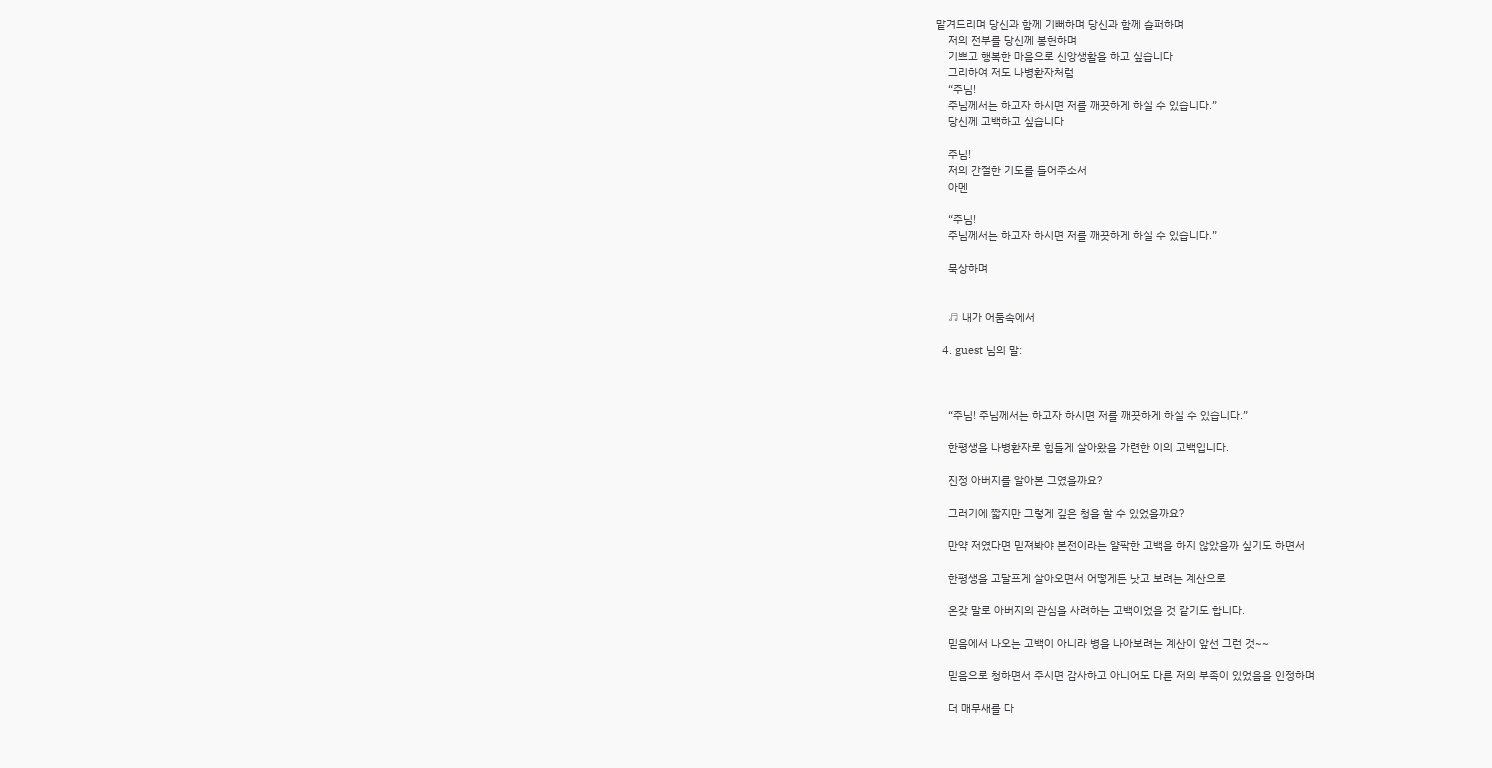맡겨드리며 당신과 함께 기뻐하며 당신과 함께 슬퍼하며
    저의 전부를 당신께 봉헌하며
    기쁘고 행복한 마음으로 신앙생활을 하고 싶습니다
    그리하여 저도 나병환자처럼
    “주님!
    주님께서는 하고자 하시면 저를 깨끗하게 하실 수 있습니다.”
    당신께 고백하고 싶습니다

    주님!
    저의 간절한 기도를 들어주소서
    아멘

    “주님!
    주님께서는 하고자 하시면 저를 깨끗하게 하실 수 있습니다.”

    묵상하며


    ♬ 내가 어둠속에서

  4. guest 님의 말:



    “주님! 주님께서는 하고자 하시면 저를 깨끗하게 하실 수 있습니다.”

    한평생을 나병환자로 힘들게 살아왔을 가련한 이의 고백입니다.

    진정 아버지를 알아본 그였을까요?

    그러기에 짧지만 그렇게 깊은 청을 할 수 있었을까요?

    만약 저였다면 믿져봐야 본전이라는 얄팍한 고백을 하지 않았을까 싶기도 하면서

    한평생을 고달프게 살아오면서 어떻게든 낫고 보려는 계산으로

    온갖 말로 아버지의 관심을 사려하는 고백이었을 것 같기도 합니다.

    믿음에서 나오는 고백이 아니라 병을 나아보려는 계산이 앞선 그런 것~~

    믿음으로 청하면서 주시면 감사하고 아니어도 다른 저의 부족이 있었음을 인정하며

    더 매무새를 다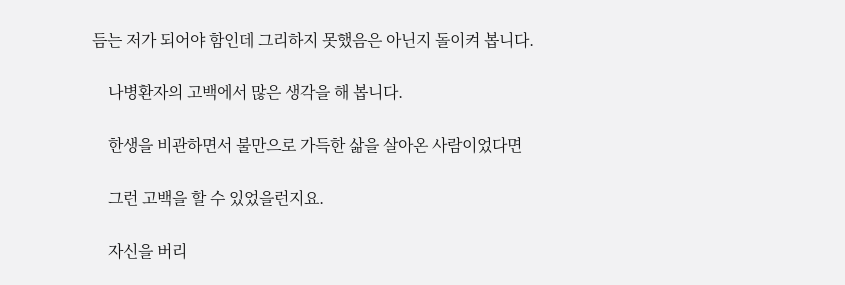듬는 저가 되어야 함인데 그리하지 못했음은 아닌지 돌이켜 봅니다.

    나병환자의 고백에서 많은 생각을 해 봅니다.

    한생을 비관하면서 불만으로 가득한 삶을 살아온 사람이었다면

    그런 고백을 할 수 있었을런지요.

    자신을 버리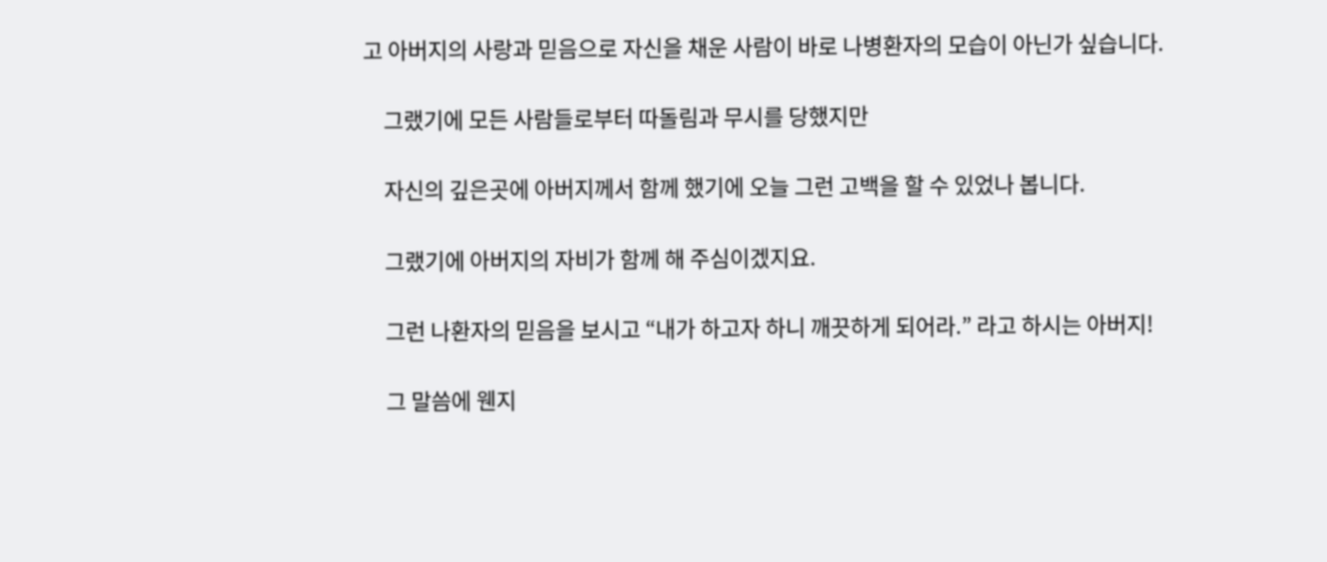고 아버지의 사랑과 믿음으로 자신을 채운 사람이 바로 나병환자의 모습이 아닌가 싶습니다.

    그랬기에 모든 사람들로부터 따돌림과 무시를 당했지만

    자신의 깊은곳에 아버지께서 함께 했기에 오늘 그런 고백을 할 수 있었나 봅니다.

    그랬기에 아버지의 자비가 함께 해 주심이겠지요.

    그런 나환자의 믿음을 보시고 “내가 하고자 하니 깨끗하게 되어라.” 라고 하시는 아버지!

    그 말씀에 웬지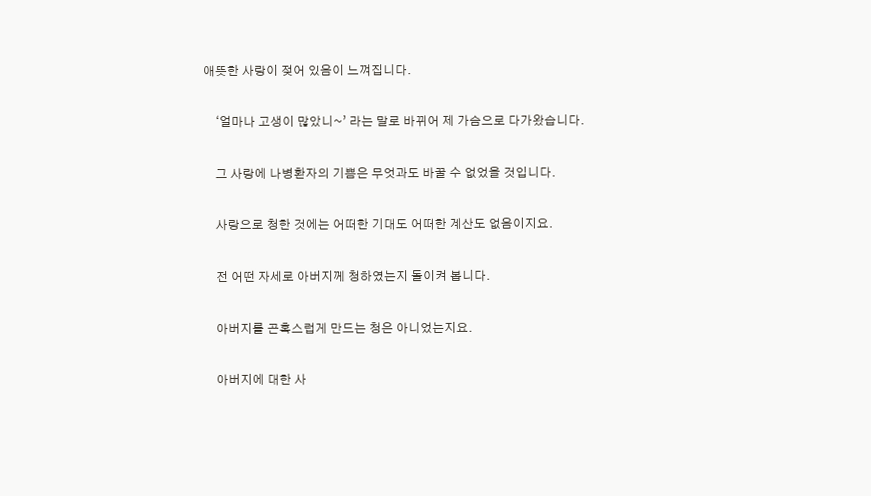애뜻한 사랑이 젖어 있음이 느껴집니다.

    ‘얼마나 고생이 많았니~’ 라는 말로 바뀌어 제 가슴으로 다가왔습니다.

    그 사랑에 나병환자의 기쁨은 무엇과도 바꿀 수 없었을 것입니다.

    사랑으로 청한 것에는 어떠한 기대도 어떠한 계산도 없음이지요.

    전 어떤 자세로 아버지께 청하였는지 돌이켜 봅니다.

    아버지를 곤혹스럽게 만드는 청은 아니었는지요.

    아버지에 대한 사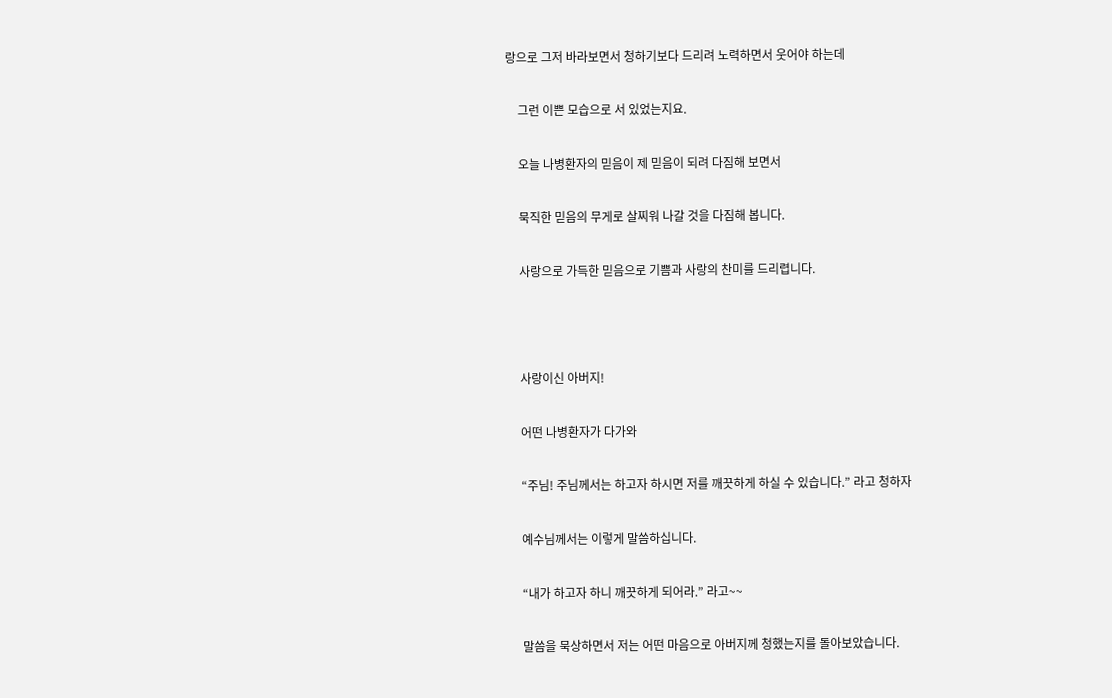랑으로 그저 바라보면서 청하기보다 드리려 노력하면서 웃어야 하는데

    그런 이쁜 모습으로 서 있었는지요.

    오늘 나병환자의 믿음이 제 믿음이 되려 다짐해 보면서

    묵직한 믿음의 무게로 살찌워 나갈 것을 다짐해 봅니다.

    사랑으로 가득한 믿음으로 기쁨과 사랑의 찬미를 드리렵니다.



    사랑이신 아버지!

    어떤 나병환자가 다가와

    “주님! 주님께서는 하고자 하시면 저를 깨끗하게 하실 수 있습니다.” 라고 청하자

    예수님께서는 이렇게 말씀하십니다.

    “내가 하고자 하니 깨끗하게 되어라.” 라고~~

    말씀을 묵상하면서 저는 어떤 마음으로 아버지께 청했는지를 돌아보았습니다.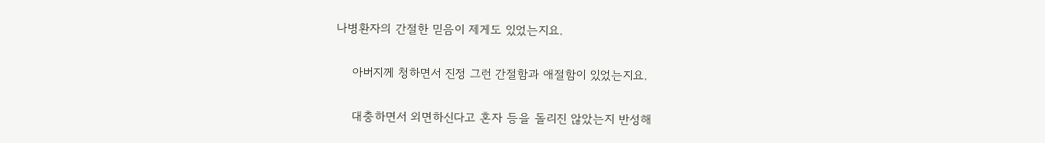나병환자의 간절한 믿음이 제게도 있었는지요.

    아버지께 청하면서 진정 그런 간절함과 애절함이 있었는지요.

    대충하면서 외면하신다고 혼자 등을 돌리진 않았는지 반성해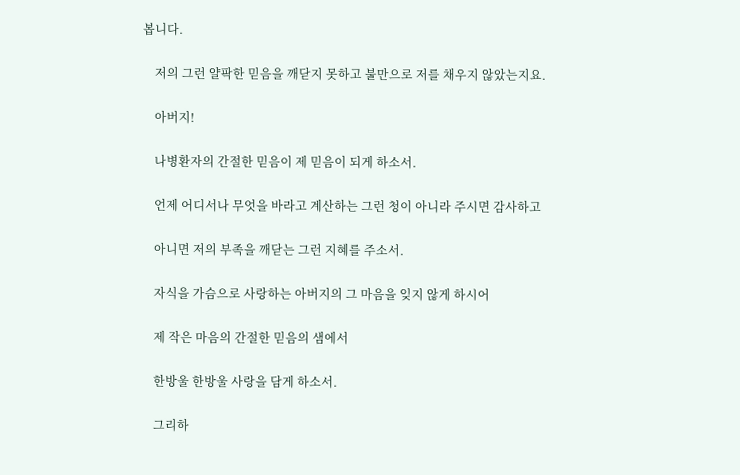봅니다.

    저의 그런 얄팍한 믿음을 깨닫지 못하고 불만으로 저를 채우지 않았는지요.

    아버지!

    나병환자의 간절한 믿음이 제 믿음이 되게 하소서.

    언제 어디서나 무엇을 바라고 계산하는 그런 청이 아니라 주시면 감사하고

    아니면 저의 부족을 깨닫는 그런 지혜를 주소서.

    자식을 가슴으로 사랑하는 아버지의 그 마음을 잊지 않게 하시어

    제 작은 마음의 간절한 믿음의 샘에서

    한방울 한방울 사랑을 담게 하소서.

    그리하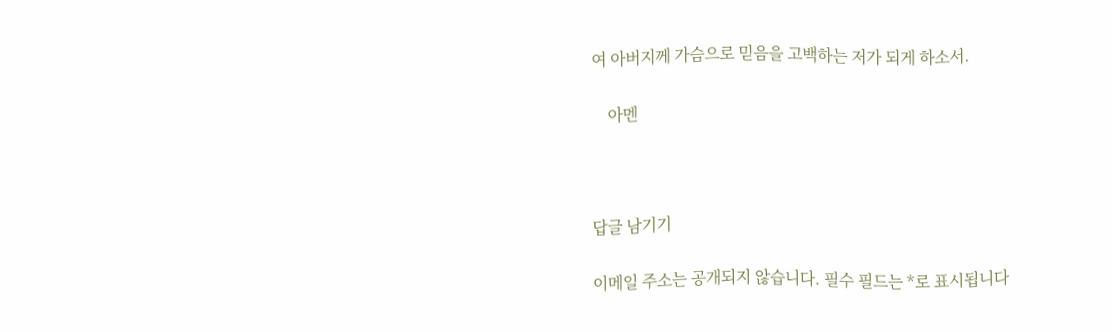여 아버지께 가슴으로 믿음을 고백하는 저가 되게 하소서.

    아멘



답글 남기기

이메일 주소는 공개되지 않습니다. 필수 필드는 *로 표시됩니다